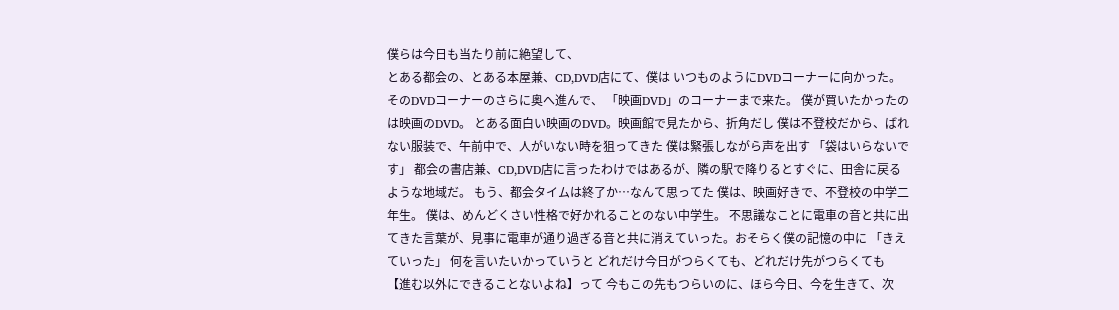僕らは今日も当たり前に絶望して、
とある都会の、とある本屋兼、CD,DVD店にて、僕は いつものようにDVDコーナーに向かった。 そのDVDコーナーのさらに奥へ進んで、 「映画DVD」のコーナーまで来た。 僕が買いたかったのは映画のDVD。 とある面白い映画のDVD。映画館で見たから、折角だし 僕は不登校だから、ばれない服装で、午前中で、人がいない時を狙ってきた 僕は緊張しながら声を出す 「袋はいらないです」 都会の書店兼、CD,DVD店に言ったわけではあるが、隣の駅で降りるとすぐに、田舎に戻るような地域だ。 もう、都会タイムは終了か…なんて思ってた 僕は、映画好きで、不登校の中学二年生。 僕は、めんどくさい性格で好かれることのない中学生。 不思議なことに電車の音と共に出てきた言葉が、見事に電車が通り過ぎる音と共に消えていった。おそらく僕の記憶の中に 「きえていった」 何を言いたいかっていうと どれだけ今日がつらくても、どれだけ先がつらくても 【進む以外にできることないよね】って 今もこの先もつらいのに、ほら今日、今を生きて、次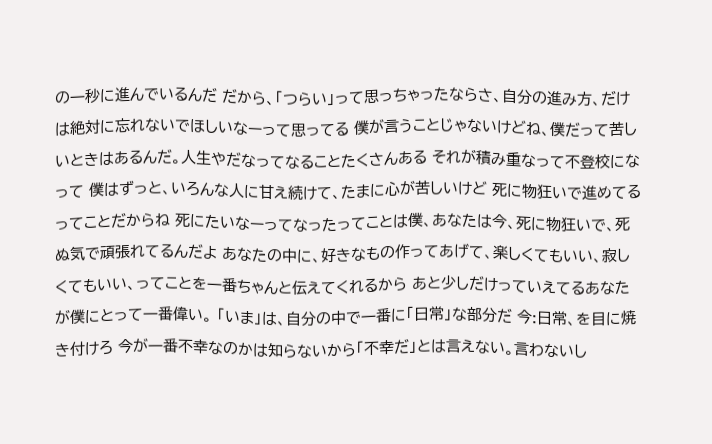の一秒に進んでいるんだ だから、「つらい」って思っちゃったならさ、自分の進み方、だけは絶対に忘れないでほしいなーって思ってる 僕が言うことじゃないけどね、僕だって苦しいときはあるんだ。人生やだなってなることたくさんある それが積み重なって不登校になって 僕はずっと、いろんな人に甘え続けて、たまに心が苦しいけど 死に物狂いで進めてるってことだからね 死にたいなーってなったってことは僕、あなたは今、死に物狂いで、死ぬ気で頑張れてるんだよ あなたの中に、好きなもの作ってあげて、楽しくてもいい、寂しくてもいい、ってことを一番ちゃんと伝えてくれるから あと少しだけっていえてるあなたが僕にとって一番偉い。 「いま」は、自分の中で一番に「日常」な部分だ 今:日常、を目に焼き付けろ 今が一番不幸なのかは知らないから「不幸だ」とは言えない。言わないし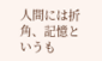人間には折角、記憶というも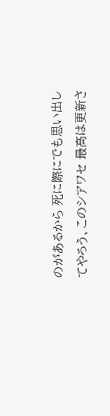のがあるから 死に際にでも思い出してやろう、このシアワセ 最高は更新さ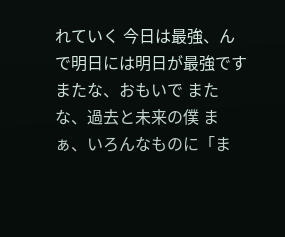れていく 今日は最強、んで明日には明日が最強です またな、おもいで またな、過去と未来の僕 まぁ、いろんなものに「ま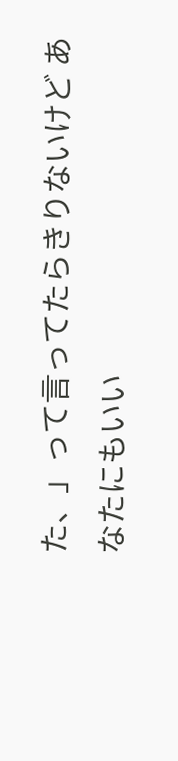た、」って言ってたらきりないけど あなたにもいい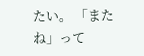たい。 「またね」って